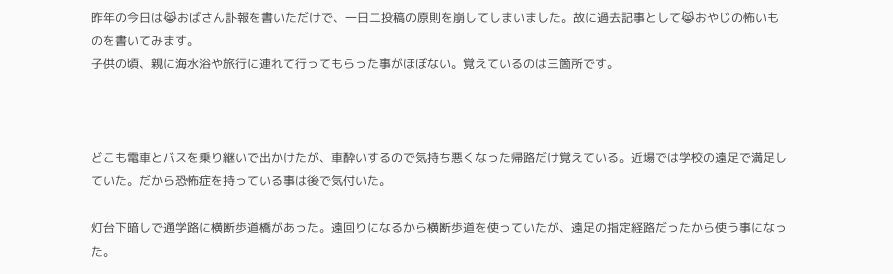昨年の今日は😹おばさん訃報を書いただけで、一日二投稿の原則を崩してしまいました。故に過去記事として😹おやじの怖いものを書いてみます。
子供の頃、親に海水浴や旅行に連れて行ってもらった事がほぼない。覚えているのは三箇所です。



どこも電車とバスを乗り継いで出かけたが、車酔いするので気持ち悪くなった帰路だけ覚えている。近場では学校の遠足で満足していた。だから恐怖症を持っている事は後で気付いた。

灯台下暗しで通学路に横断歩道橋があった。遠回りになるから横断歩道を使っていたが、遠足の指定経路だったから使う事になった。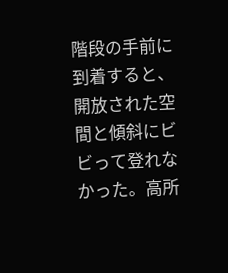階段の手前に到着すると、開放された空間と傾斜にビビって登れなかった。高所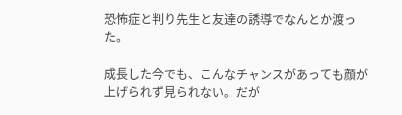恐怖症と判り先生と友達の誘導でなんとか渡った。

成長した今でも、こんなチャンスがあっても顔が上げられず見られない。だが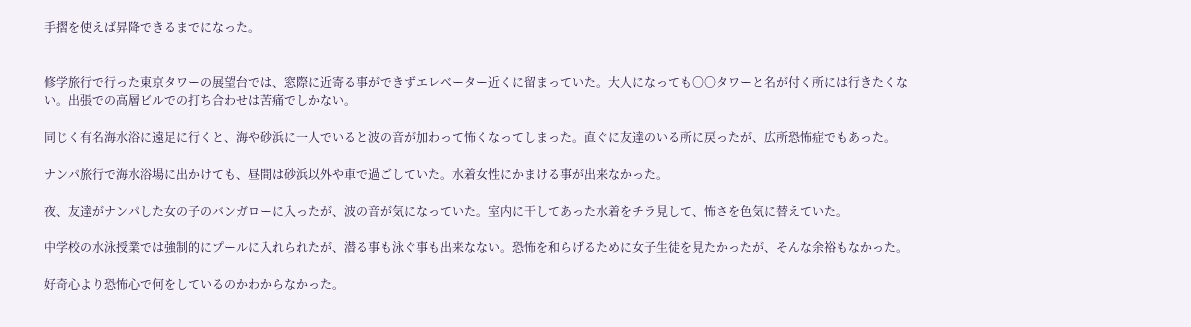手摺を使えば昇降できるまでになった。


修学旅行で行った東京タワーの展望台では、窓際に近寄る事ができずエレベーター近くに留まっていた。大人になっても〇〇タワーと名が付く所には行きたくない。出張での高層ビルでの打ち合わせは苦痛でしかない。

同じく有名海水浴に遠足に行くと、海や砂浜に一人でいると波の音が加わって怖くなってしまった。直ぐに友達のいる所に戻ったが、広所恐怖症でもあった。

ナンパ旅行で海水浴場に出かけても、昼間は砂浜以外や車で過ごしていた。水着女性にかまける事が出来なかった。

夜、友達がナンパした女の子のバンガローに入ったが、波の音が気になっていた。室内に干してあった水着をチラ見して、怖さを色気に替えていた。

中学校の水泳授業では強制的にプールに入れられたが、潜る事も泳ぐ事も出来なない。恐怖を和らげるために女子生徒を見たかったが、そんな余裕もなかった。

好奇心より恐怖心で何をしているのかわからなかった。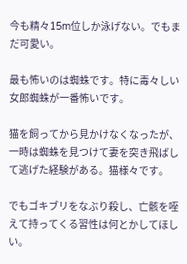今も精々15m位しか泳げない。でもまだ可愛い。

最も怖いのは蜘蛛です。特に毒々しい女郎蜘蛛が一番怖いです。

猫を飼ってから見かけなくなったが、一時は蜘蛛を見つけて妻を突き飛ばして逃げた経験がある。猫様々です。

でもゴキブリをなぶり殺し、亡骸を咥えて持ってくる習性は何とかしてほしい。